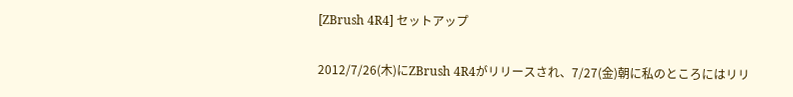[ZBrush 4R4] セットアップ

2012/7/26(木)にZBrush 4R4がリリースされ、7/27(金)朝に私のところにはリリ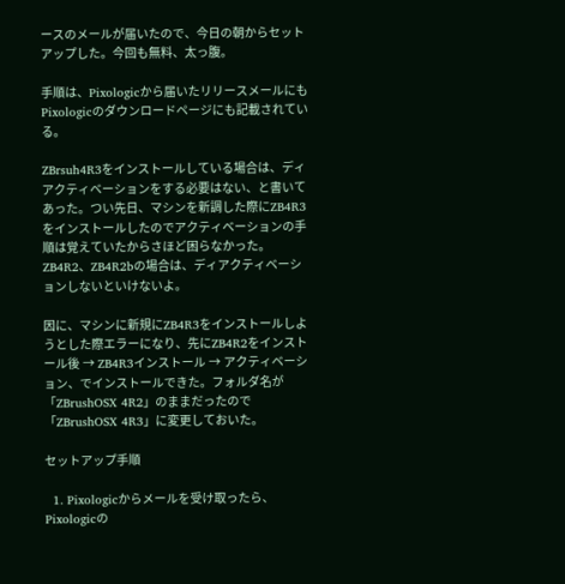ースのメールが届いたので、今日の朝からセットアップした。今回も無料、太っ腹。

手順は、Pixologicから届いたリリースメールにもPixologicのダウンロードページにも記載されている。

ZBrsuh4R3をインストールしている場合は、ディアクティベーションをする必要はない、と書いてあった。つい先日、マシンを新調した際にZB4R3をインストールしたのでアクティベーションの手順は覚えていたからさほど困らなかった。ZB4R2、ZB4R2bの場合は、ディアクティベーションしないといけないよ。

因に、マシンに新規にZB4R3をインストールしようとした際エラーになり、先にZB4R2をインストール後 → ZB4R3インストール → アクティベーション、でインストールできた。フォルダ名が「ZBrushOSX 4R2」のままだったので「ZBrushOSX 4R3」に変更しておいた。

セットアップ手順

  1. Pixologicからメールを受け取ったら、Pixologicの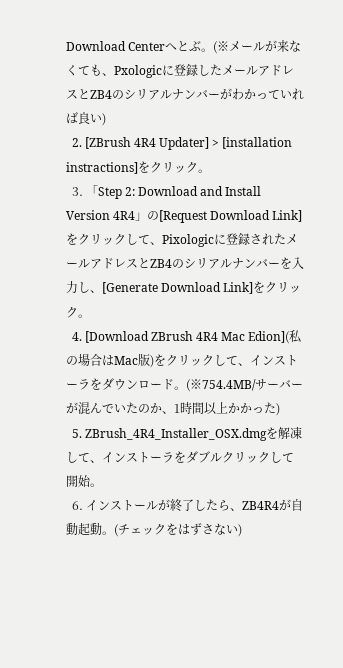Download Centerへとぶ。(※メールが来なくても、Pxologicに登録したメールアドレスとZB4のシリアルナンバーがわかっていれば良い)
  2. [ZBrush 4R4 Updater] > [installation instractions]をクリック。
  3. 「Step 2: Download and Install Version 4R4」の[Request Download Link]をクリックして、Pixologicに登録されたメールアドレスとZB4のシリアルナンバーを入力し、[Generate Download Link]をクリック。
  4. [Download ZBrush 4R4 Mac Edion](私の場合はMac版)をクリックして、インストーラをダウンロード。(※754.4MB/サーバーが混んでいたのか、1時間以上かかった)
  5. ZBrush_4R4_Installer_OSX.dmgを解凍して、インストーラをダブルクリックして開始。
  6. インストールが終了したら、ZB4R4が自動起動。(チェックをはずさない)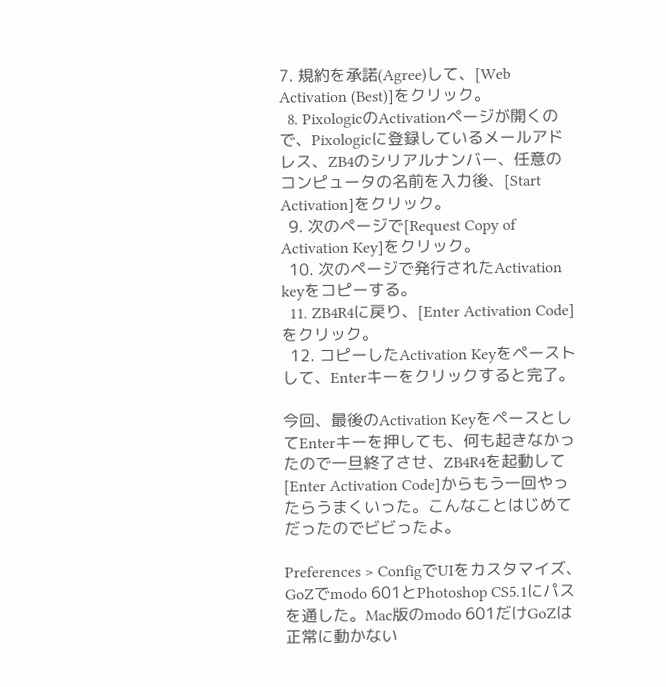7. 規約を承諾(Agree)して、[Web Activation (Best)]をクリック。
  8. PixologicのActivationページが開くので、Pixologicに登録しているメールアドレス、ZB4のシリアルナンバー、任意のコンピュータの名前を入力後、[Start Activation]をクリック。
  9. 次のページで[Request Copy of Activation Key]をクリック。
  10. 次のページで発行されたActivation keyをコピーする。
  11. ZB4R4に戻り、[Enter Activation Code]をクリック。
  12. コピーしたActivation Keyをペーストして、Enterキーをクリックすると完了。

今回、最後のActivation KeyをペースとしてEnterキーを押しても、何も起きなかったので一旦終了させ、ZB4R4を起動して[Enter Activation Code]からもう一回やったらうまくいった。こんなことはじめてだったのでビビったよ。

Preferences > ConfigでUIをカスタマイズ、GoZでmodo 601とPhotoshop CS5.1にパスを通した。Mac版のmodo 601だけGoZは正常に動かない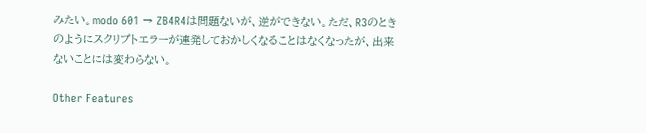みたい。modo 601 → ZB4R4は問題ないが、逆ができない。ただ、R3のときのようにスクリプトエラーが連発しておかしくなることはなくなったが、出来ないことには変わらない。

Other Features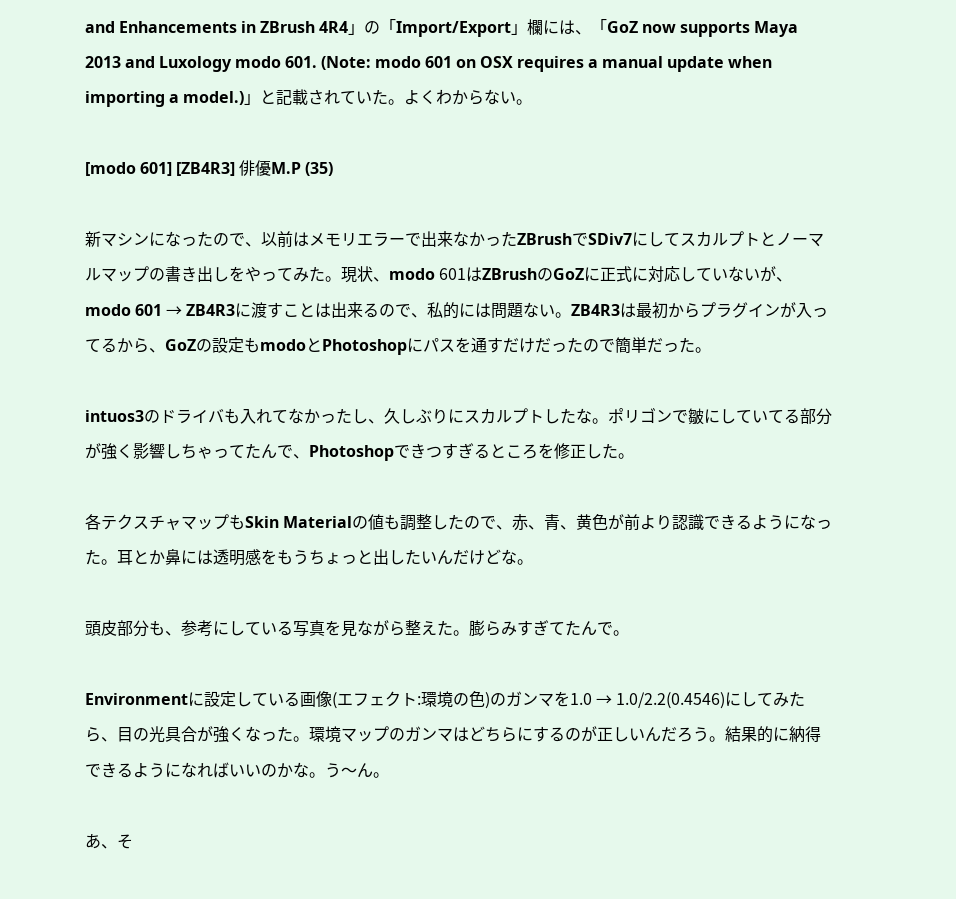and Enhancements in ZBrush 4R4」の「Import/Export」欄には、「GoZ now supports Maya 2013 and Luxology modo 601. (Note: modo 601 on OSX requires a manual update when importing a model.)」と記載されていた。よくわからない。

[modo 601] [ZB4R3] 俳優M.P (35)

新マシンになったので、以前はメモリエラーで出来なかったZBrushでSDiv7にしてスカルプトとノーマルマップの書き出しをやってみた。現状、modo 601はZBrushのGoZに正式に対応していないが、modo 601 → ZB4R3に渡すことは出来るので、私的には問題ない。ZB4R3は最初からプラグインが入ってるから、GoZの設定もmodoとPhotoshopにパスを通すだけだったので簡単だった。

intuos3のドライバも入れてなかったし、久しぶりにスカルプトしたな。ポリゴンで皺にしていてる部分が強く影響しちゃってたんで、Photoshopできつすぎるところを修正した。

各テクスチャマップもSkin Materialの値も調整したので、赤、青、黄色が前より認識できるようになった。耳とか鼻には透明感をもうちょっと出したいんだけどな。

頭皮部分も、参考にしている写真を見ながら整えた。膨らみすぎてたんで。

Environmentに設定している画像(エフェクト:環境の色)のガンマを1.0 → 1.0/2.2(0.4546)にしてみたら、目の光具合が強くなった。環境マップのガンマはどちらにするのが正しいんだろう。結果的に納得できるようになればいいのかな。う〜ん。

あ、そ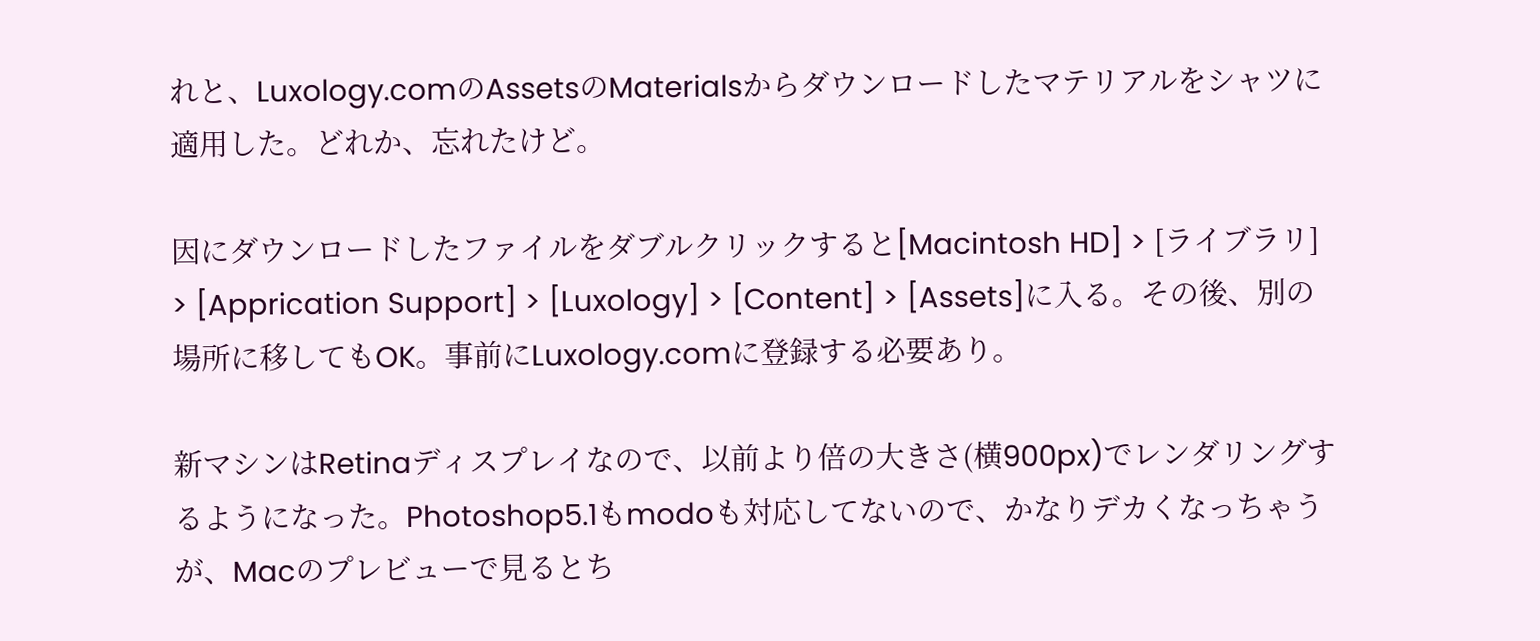れと、Luxology.comのAssetsのMaterialsからダウンロードしたマテリアルをシャツに適用した。どれか、忘れたけど。

因にダウンロードしたファイルをダブルクリックすると[Macintosh HD] > [ライブラリ] > [Apprication Support] > [Luxology] > [Content] > [Assets]に入る。その後、別の場所に移してもOK。事前にLuxology.comに登録する必要あり。

新マシンはRetinaディスプレイなので、以前より倍の大きさ(横900px)でレンダリングするようになった。Photoshop5.1もmodoも対応してないので、かなりデカくなっちゃうが、Macのプレビューで見るとち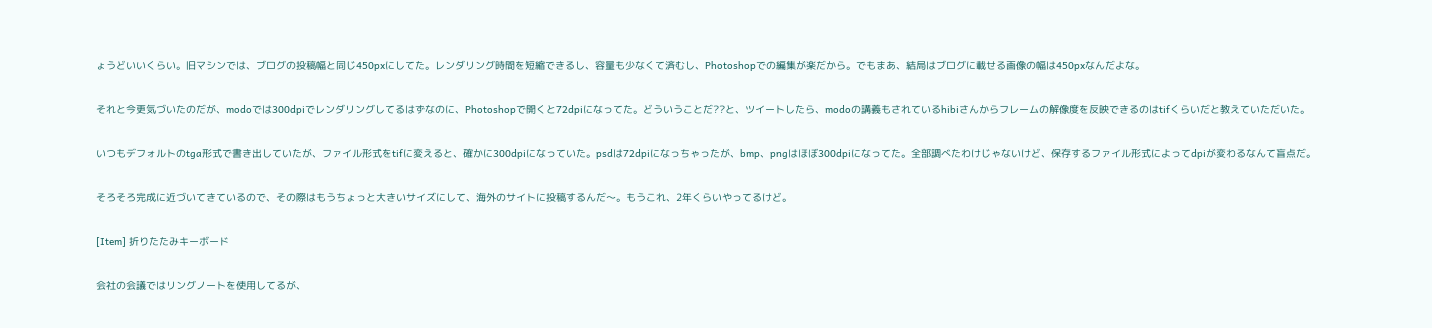ょうどいいくらい。旧マシンでは、ブログの投稿幅と同じ450pxにしてた。レンダリング時間を短縮できるし、容量も少なくて済むし、Photoshopでの編集が楽だから。でもまあ、結局はブログに載せる画像の幅は450pxなんだよな。

それと今更気づいたのだが、modoでは300dpiでレンダリングしてるはずなのに、Photoshopで開くと72dpiになってた。どういうことだ??と、ツイートしたら、modoの講義もされているhibiさんからフレームの解像度を反映できるのはtifくらいだと教えていただいた。

いつもデフォルトのtga形式で書き出していたが、ファイル形式をtifに変えると、確かに300dpiになっていた。psdは72dpiになっちゃったが、bmp、pngはほぼ300dpiになってた。全部調べたわけじゃないけど、保存するファイル形式によってdpiが変わるなんて盲点だ。

そろそろ完成に近づいてきているので、その際はもうちょっと大きいサイズにして、海外のサイトに投稿するんだ〜。もうこれ、2年くらいやってるけど。

[Item] 折りたたみキーボード

会社の会議ではリングノートを使用してるが、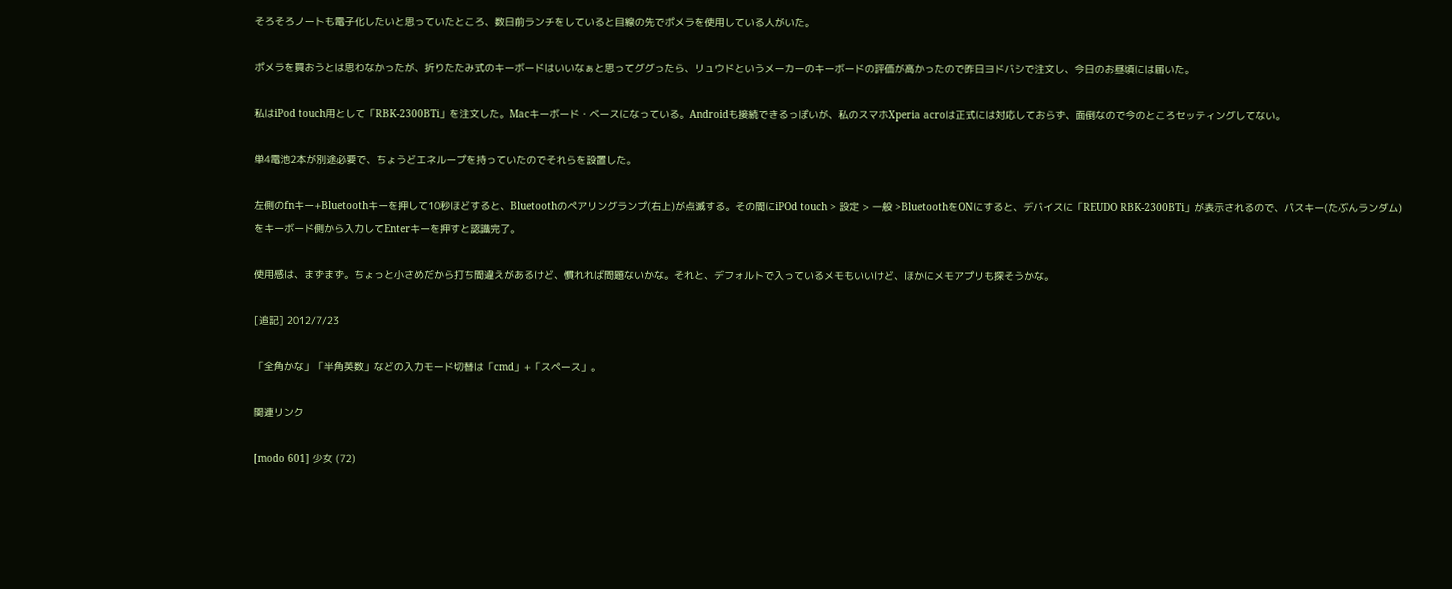そろそろノートも電子化したいと思っていたところ、数日前ランチをしていると目線の先でポメラを使用している人がいた。

ポメラを買おうとは思わなかったが、折りたたみ式のキーボードはいいなぁと思ってググったら、リュウドというメーカーのキーボードの評価が高かったので昨日ヨドバシで注文し、今日のお昼頃には届いた。

私はiPod touch用として「RBK-2300BTi」を注文した。Macキーボード・ベースになっている。Androidも接続できるっぽいが、私のスマホXperia acroは正式には対応しておらず、面倒なので今のところセッティングしてない。

単4電池2本が別途必要で、ちょうどエネループを持っていたのでそれらを設置した。

左側のfnキー+Bluetoothキーを押して10秒ほどすると、Bluetoothのペアリングランプ(右上)が点滅する。その間にiPOd touch > 設定 > 一般 >BluetoothをONにすると、デバイスに「REUDO RBK-2300BTi」が表示されるので、パスキー(たぶんランダム)をキーボード側から入力してEnterキーを押すと認識完了。

使用感は、まずまず。ちょっと小さめだから打ち間違えがあるけど、慣れれば問題ないかな。それと、デフォルトで入っているメモもいいけど、ほかにメモアプリも探そうかな。

[追記] 2012/7/23

「全角かな」「半角英数」などの入力モード切替は「cmd」+「スペース」。

関連リンク

[modo 601] 少女 (72)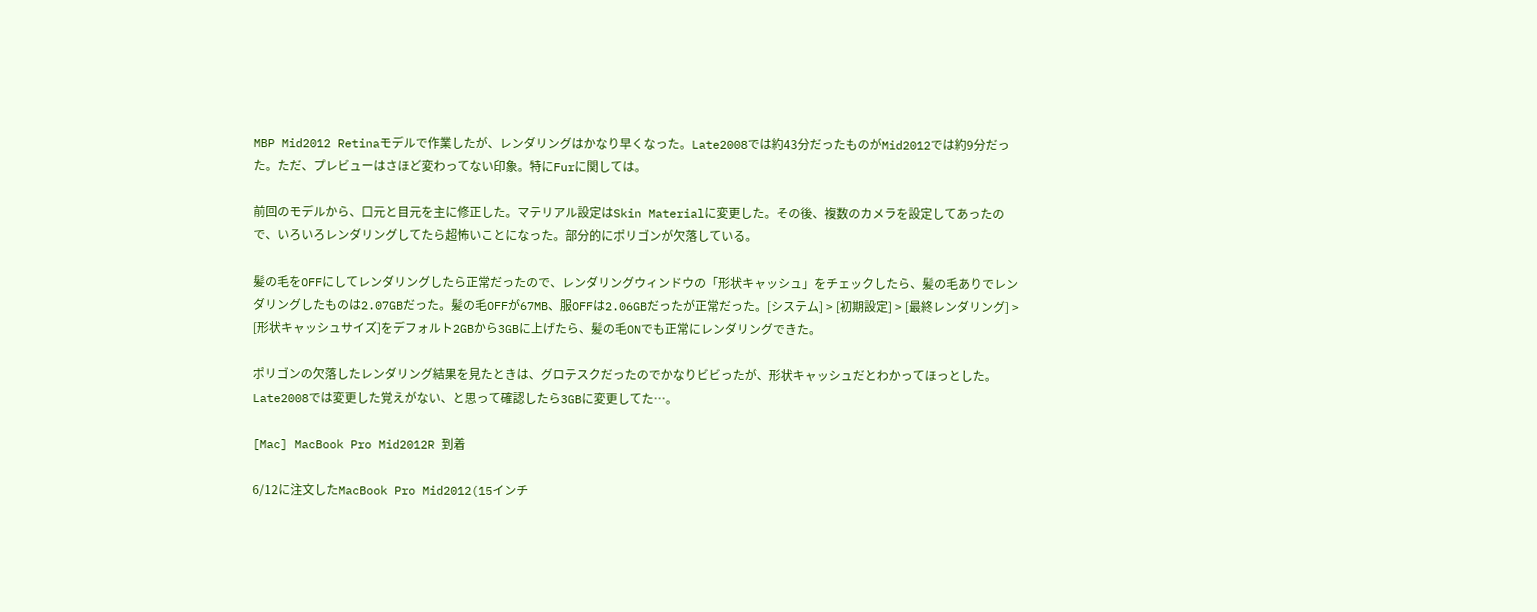MBP Mid2012 Retinaモデルで作業したが、レンダリングはかなり早くなった。Late2008では約43分だったものがMid2012では約9分だった。ただ、プレビューはさほど変わってない印象。特にFurに関しては。

前回のモデルから、口元と目元を主に修正した。マテリアル設定はSkin Materialに変更した。その後、複数のカメラを設定してあったので、いろいろレンダリングしてたら超怖いことになった。部分的にポリゴンが欠落している。

髪の毛をOFFにしてレンダリングしたら正常だったので、レンダリングウィンドウの「形状キャッシュ」をチェックしたら、髪の毛ありでレンダリングしたものは2.07GBだった。髪の毛OFFが67MB、服OFFは2.06GBだったが正常だった。[システム] > [初期設定] > [最終レンダリング] > [形状キャッシュサイズ]をデフォルト2GBから3GBに上げたら、髪の毛ONでも正常にレンダリングできた。

ポリゴンの欠落したレンダリング結果を見たときは、グロテスクだったのでかなりビビったが、形状キャッシュだとわかってほっとした。Late2008では変更した覚えがない、と思って確認したら3GBに変更してた…。

[Mac] MacBook Pro Mid2012R 到着

6/12に注文したMacBook Pro Mid2012(15インチ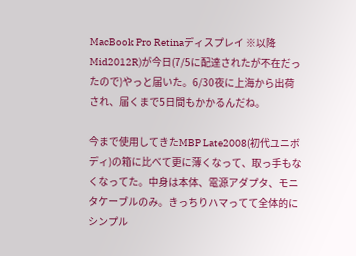MacBook Pro Retinaディスプレイ ※以降Mid2012R)が今日(7/5に配達されたが不在だったので)やっと届いた。6/30夜に上海から出荷され、届くまで5日間もかかるんだね。

今まで使用してきたMBP Late2008(初代ユニボディ)の箱に比べて更に薄くなって、取っ手もなくなってた。中身は本体、電源アダプタ、モニタケーブルのみ。きっちりハマってて全体的にシンプル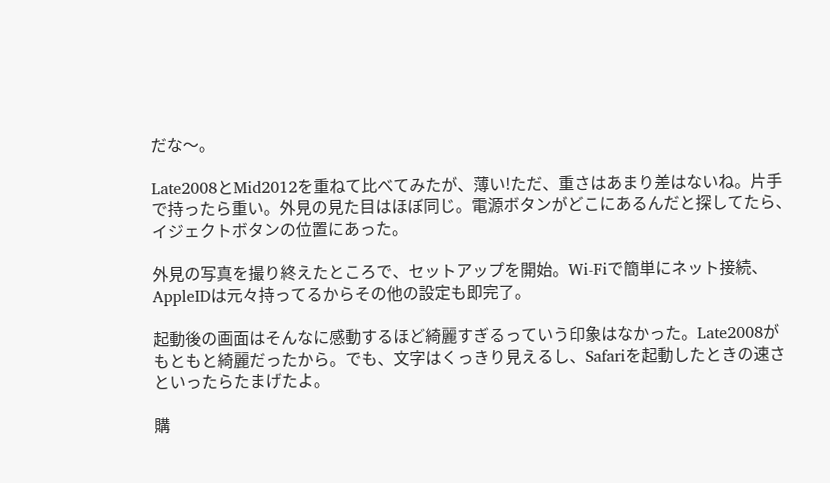だな〜。

Late2008とMid2012を重ねて比べてみたが、薄い!ただ、重さはあまり差はないね。片手で持ったら重い。外見の見た目はほぼ同じ。電源ボタンがどこにあるんだと探してたら、イジェクトボタンの位置にあった。

外見の写真を撮り終えたところで、セットアップを開始。Wi-Fiで簡単にネット接続、AppleIDは元々持ってるからその他の設定も即完了。

起動後の画面はそんなに感動するほど綺麗すぎるっていう印象はなかった。Late2008がもともと綺麗だったから。でも、文字はくっきり見えるし、Safariを起動したときの速さといったらたまげたよ。

購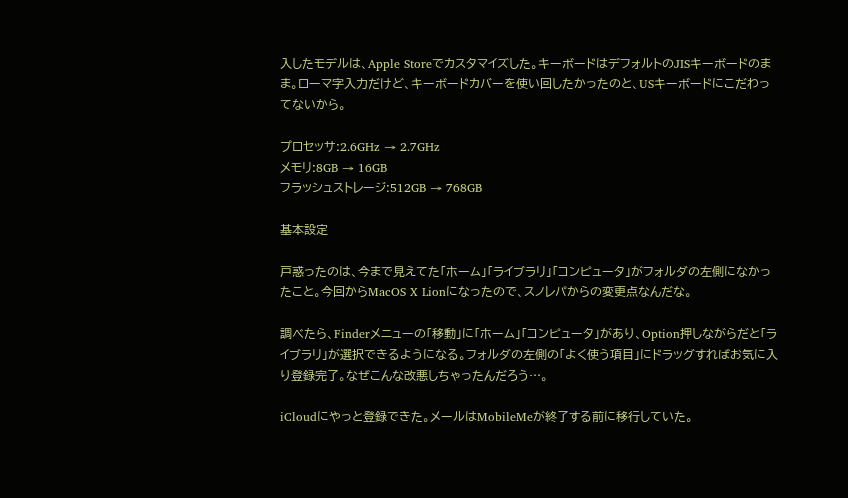入したモデルは、Apple Storeでカスタマイズした。キーボードはデフォルトのJISキーボードのまま。ローマ字入力だけど、キーボードカバーを使い回したかったのと、USキーボードにこだわってないから。

プロセッサ:2.6GHz → 2.7GHz
メモリ:8GB → 16GB
フラッシュストレージ:512GB → 768GB

基本設定

戸惑ったのは、今まで見えてた「ホーム」「ライブラリ」「コンピュータ」がフォルダの左側になかったこと。今回からMacOS X Lionになったので、スノレパからの変更点なんだな。

調べたら、Finderメニューの「移動」に「ホーム」「コンピュータ」があり、Option押しながらだと「ライブラリ」が選択できるようになる。フォルダの左側の「よく使う項目」にドラッグすればお気に入り登録完了。なぜこんな改悪しちゃったんだろう…。

iCloudにやっと登録できた。メールはMobileMeが終了する前に移行していた。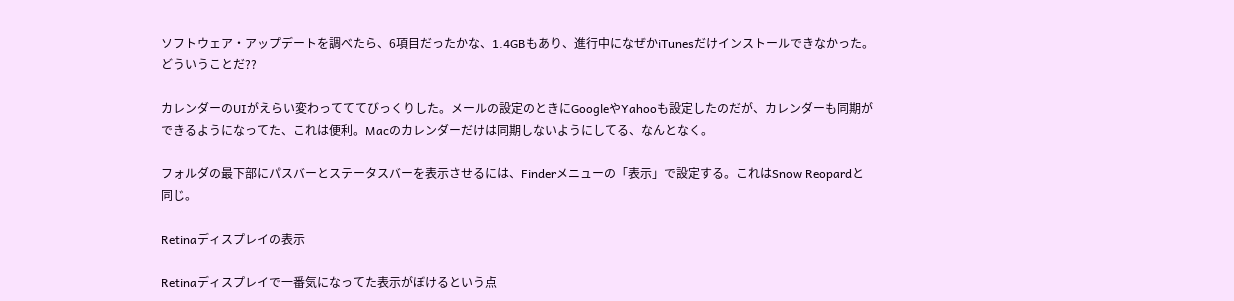ソフトウェア・アップデートを調べたら、6項目だったかな、1.4GBもあり、進行中になぜかiTunesだけインストールできなかった。どういうことだ??

カレンダーのUIがえらい変わってててびっくりした。メールの設定のときにGoogleやYahooも設定したのだが、カレンダーも同期ができるようになってた、これは便利。Macのカレンダーだけは同期しないようにしてる、なんとなく。

フォルダの最下部にパスバーとステータスバーを表示させるには、Finderメニューの「表示」で設定する。これはSnow Reopardと同じ。

Retinaディスプレイの表示

Retinaディスプレイで一番気になってた表示がぼけるという点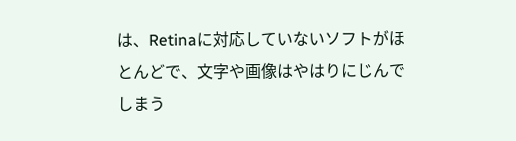は、Retinaに対応していないソフトがほとんどで、文字や画像はやはりにじんでしまう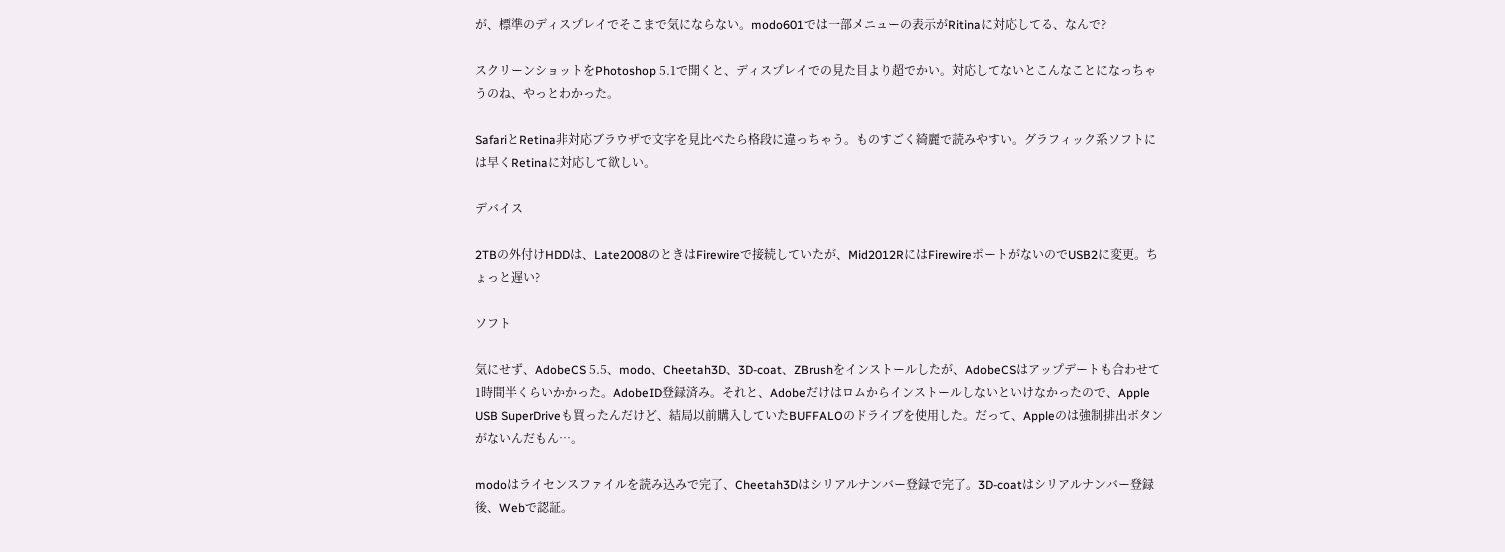が、標準のディスプレイでそこまで気にならない。modo601では一部メニューの表示がRitinaに対応してる、なんで?

スクリーンショットをPhotoshop 5.1で開くと、ディスプレイでの見た目より超でかい。対応してないとこんなことになっちゃうのね、やっとわかった。

SafariとRetina非対応ブラウザで文字を見比べたら格段に違っちゃう。ものすごく綺麗で読みやすい。グラフィック系ソフトには早くRetinaに対応して欲しい。

デバイス

2TBの外付けHDDは、Late2008のときはFirewireで接続していたが、Mid2012RにはFirewireポートがないのでUSB2に変更。ちょっと遅い?

ソフト

気にせず、AdobeCS 5.5、modo、Cheetah3D、3D-coat、ZBrushをインストールしたが、AdobeCSはアップデートも合わせて1時間半くらいかかった。AdobeID登録済み。それと、Adobeだけはロムからインストールしないといけなかったので、Apple USB SuperDriveも買ったんだけど、結局以前購入していたBUFFALOのドライブを使用した。だって、Appleのは強制排出ボタンがないんだもん…。

modoはライセンスファイルを読み込みで完了、Cheetah3Dはシリアルナンバー登録で完了。3D-coatはシリアルナンバー登録後、Webで認証。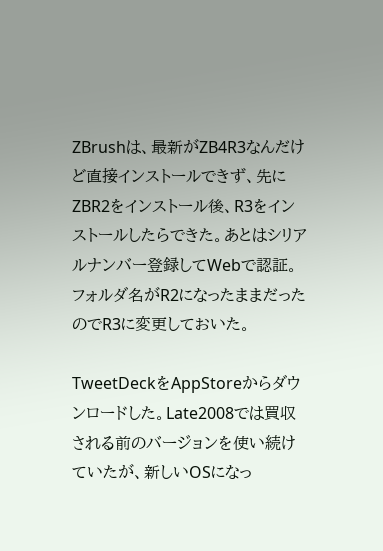ZBrushは、最新がZB4R3なんだけど直接インストールできず、先にZBR2をインストール後、R3をインストールしたらできた。あとはシリアルナンバー登録してWebで認証。フォルダ名がR2になったままだったのでR3に変更しておいた。

TweetDeckをAppStoreからダウンロードした。Late2008では買収される前のバージョンを使い続けていたが、新しいOSになっ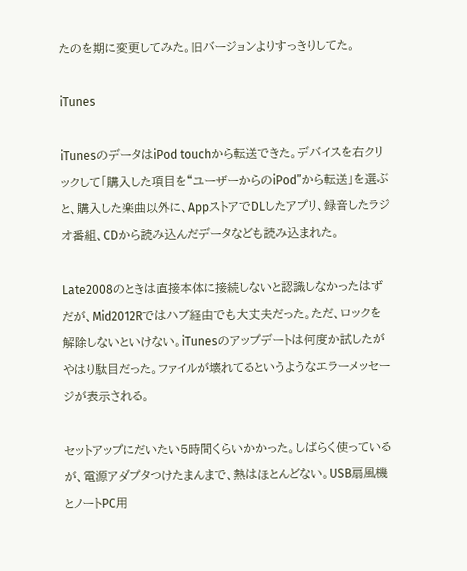たのを期に変更してみた。旧バージョンよりすっきりしてた。

iTunes

iTunesのデータはiPod touchから転送できた。デバイスを右クリックして「購入した項目を“ユーザーからのiPod”から転送」を選ぶと、購入した楽曲以外に、AppストアでDLしたアプリ、録音したラジオ番組、CDから読み込んだデータなども読み込まれた。

Late2008のときは直接本体に接続しないと認識しなかったはずだが、Mid2012Rではハブ経由でも大丈夫だった。ただ、ロックを解除しないといけない。iTunesのアップデートは何度か試したがやはり駄目だった。ファイルが壊れてるというようなエラーメッセージが表示される。

セットアップにだいたい5時間くらいかかった。しばらく使っているが、電源アダプタつけたまんまで、熱はほとんどない。USB扇風機とノートPC用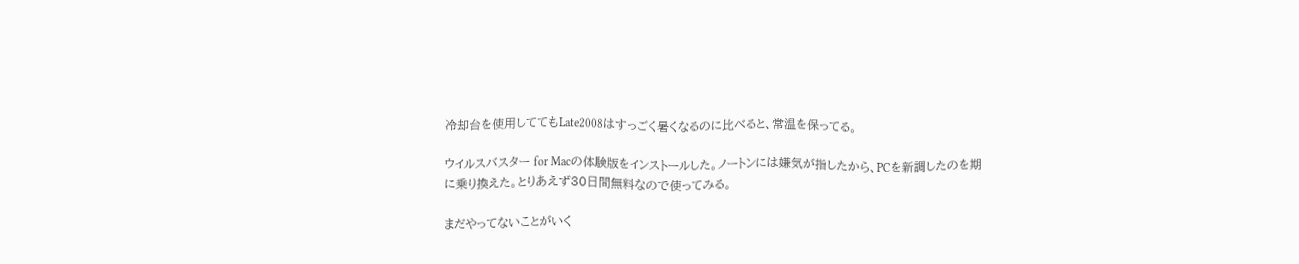冷却台を使用しててもLate2008はすっごく暑くなるのに比べると、常温を保ってる。

ウイルスバスター for Macの体験版をインストールした。ノートンには嫌気が指したから、PCを新調したのを期に乗り換えた。とりあえず30日間無料なので使ってみる。

まだやってないことがいく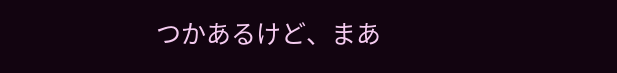つかあるけど、まあ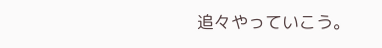追々やっていこう。